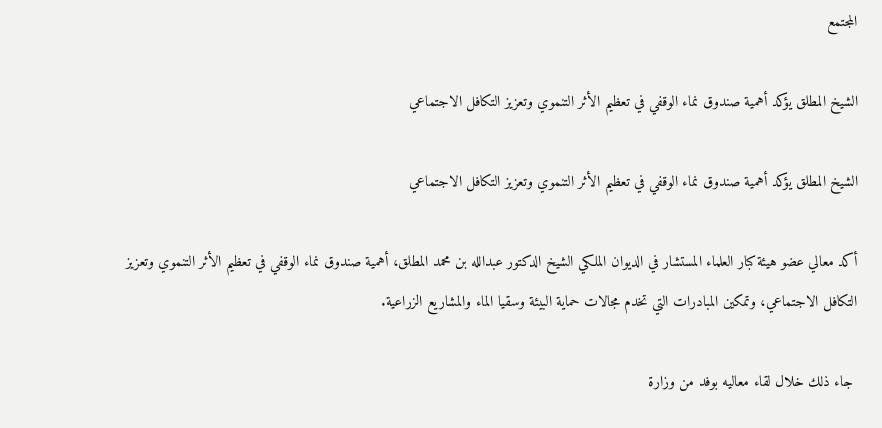المجتمع

الشيخ المطلق يؤكد أهمية صندوق نماء الوقفي في تعظيم الأثر التنموي وتعزيز التكافل الاجتماعي

الشيخ المطلق يؤكد أهمية صندوق نماء الوقفي في تعظيم الأثر التنموي وتعزيز التكافل الاجتماعي

أكد معالي عضو هيئة كبار العلماء المستشار في الديوان الملكي الشيخ الدكتور عبدالله بن محمد المطلق، أهمية صندوق نماء الوقفي في تعظيم الأثر التنموي وتعزيز التكافل الاجتماعي، وتمكين المبادرات التي تخدم مجالات حماية البيئة وسقيا الماء والمشاريع الزراعية.

 جاء ذلك خلال لقاء معاليه بوفد من وزارة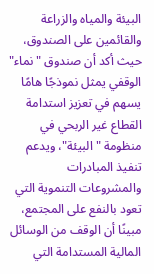البيئة والمياه والزراعة والقائمين على الصندوق، حيث أكد أن صندوق "نماء" الوقفي يمثل نموذجًا هامًا يسهم في تعزيز استدامة القطاع غير الربحي في منظومة "البيئة"، ويدعم تنفيذ المبادرات والمشروعات التنموية التي تعود بالنفع على المجتمع، مبينًا أن الوقف من الوسائل المالية المستدامة التي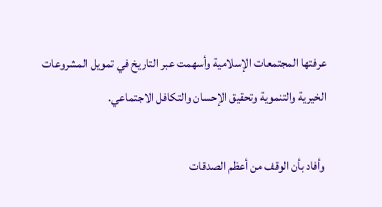عرفتها المجتمعات الإسلامية وأسهمت عبر التاريخ في تمويل المشروعات الخيرية والتنموية وتحقيق الإحسان والتكافل الاجتماعي.

 وأفاد بأن الوقف من أعظم الصدقات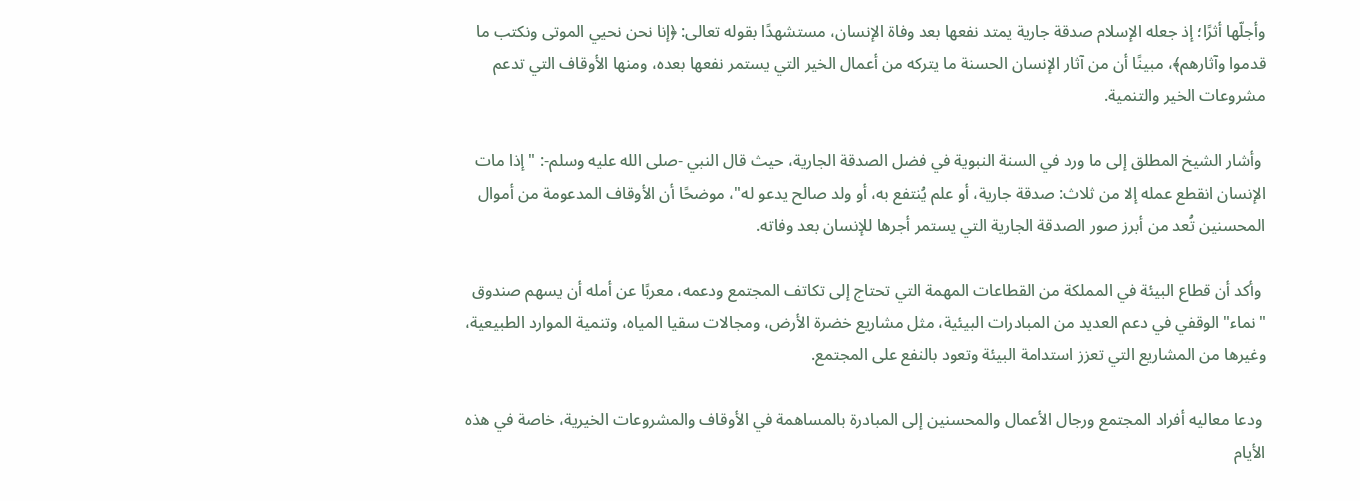وأجلّها أثرًا؛ إذ جعله الإسلام صدقة جارية يمتد نفعها بعد وفاة الإنسان، مستشهدًا بقوله تعالى: ﴿إنا نحن نحيي الموتى ونكتب ما قدموا وآثارهم﴾، مبينًا أن من آثار الإنسان الحسنة ما يتركه من أعمال الخير التي يستمر نفعها بعده، ومنها الأوقاف التي تدعم مشروعات الخير والتنمية.

 وأشار الشيخ المطلق إلى ما ورد في السنة النبوية في فضل الصدقة الجارية، حيث قال النبي -صلى الله عليه وسلم-: "إذا مات الإنسان انقطع عمله إلا من ثلاث: صدقة جارية، أو علم يُنتفع به، أو ولد صالح يدعو له"، موضحًا أن الأوقاف المدعومة من أموال المحسنين تُعد من أبرز صور الصدقة الجارية التي يستمر أجرها للإنسان بعد وفاته.

 وأكد أن قطاع البيئة في المملكة من القطاعات المهمة التي تحتاج إلى تكاتف المجتمع ودعمه، معربًا عن أمله أن يسهم صندوق "نماء" الوقفي في دعم العديد من المبادرات البيئية، مثل مشاريع خضرة الأرض، ومجالات سقيا المياه، وتنمية الموارد الطبيعية، وغيرها من المشاريع التي تعزز استدامة البيئة وتعود بالنفع على المجتمع.

 ودعا معاليه أفراد المجتمع ورجال الأعمال والمحسنين إلى المبادرة بالمساهمة في الأوقاف والمشروعات الخيرية، خاصة في هذه الأيام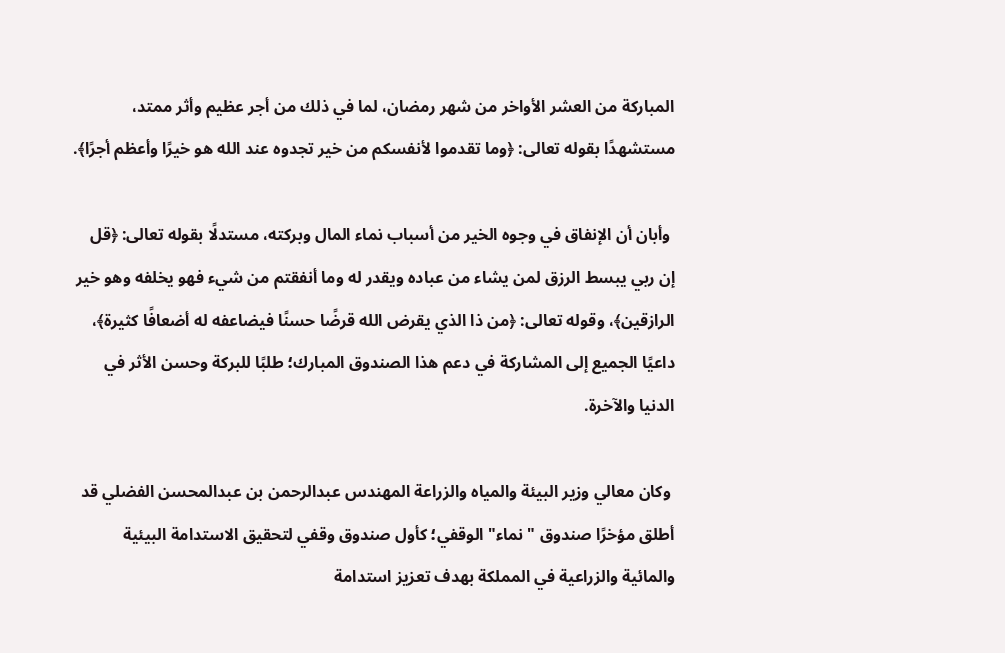المباركة من العشر الأواخر من شهر رمضان، لما في ذلك من أجر عظيم وأثر ممتد، مستشهدًا بقوله تعالى: ﴿وما تقدموا لأنفسكم من خير تجدوه عند الله هو خيرًا وأعظم أجرًا﴾.

 وأبان أن الإنفاق في وجوه الخير من أسباب نماء المال وبركته، مستدلًا بقوله تعالى: ﴿قل إن ربي يبسط الرزق لمن يشاء من عباده ويقدر له وما أنفقتم من شيء فهو يخلفه وهو خير الرازقين﴾، وقوله تعالى: ﴿من ذا الذي يقرض الله قرضًا حسنًا فيضاعفه له أضعافًا كثيرة﴾، داعيًا الجميع إلى المشاركة في دعم هذا الصندوق المبارك؛ طلبًا للبركة وحسن الأثر في الدنيا والآخرة.

 وكان معالي وزير البيئة والمياه والزراعة المهندس عبدالرحمن بن عبدالمحسن الفضلي قد أطلق مؤخرًا صندوق "نماء" الوقفي؛ كأول صندوق وقفي لتحقيق الاستدامة البيئية والمائية والزراعية في المملكة بهدف تعزيز استدامة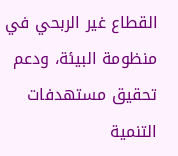القطاع غير الربحي في منظومة البيئة، ودعم تحقيق مستهدفات التنمية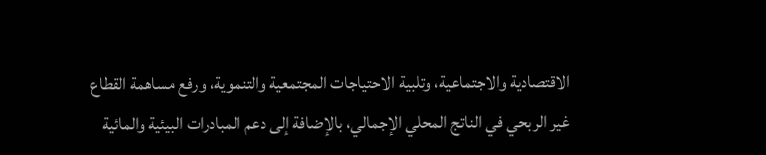الاقتصادية والاجتماعية، وتلبية الاحتياجات المجتمعية والتنموية، ورفع مساهمة القطاع غير الربحي في الناتج المحلي الإجمالي، بالإضافة إلى دعم المبادرات البيئية والمائية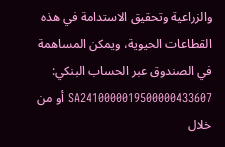والزراعية وتحقيق الاستدامة في هذه القطاعات الحيوية، ويمكن المساهمة في الصندوق عبر الحساب البنكي: SA2410000019500000433607 أو من خلال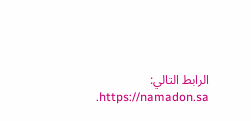الرابط التالي: https://namadon.sa.